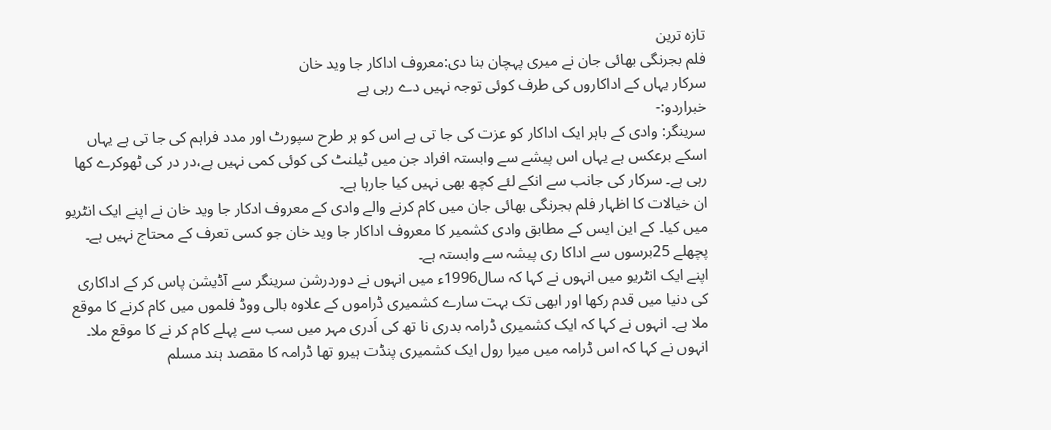تازہ ترین
فلم بجرنگی بھائی جان نے میری پہچان بنا دی:معروف اداکار جا وید خان
سرکار یہاں کے اداکاروں کی طرف کوئی توجہ نہیں دے رہی ہے
خبراردو:-
سرینگر: وادی کے باہر ایک اداکار کو عزت کی جا تی ہے اس کو ہر طرح سپورٹ اور مدد فراہم کی جا تی ہے یہاں اسکے برعکس ہے یہاں اس پیشے سے وابستہ افراد جن میں ٹیلنٹ کی کوئی کمی نہیں ہے،در در کی ٹھوکرے کھا رہی ہے۔ سرکار کی جانب سے انکے لئے کچھ بھی نہیں کیا جارہا ہے۔
ان خیالات کا اظہار فلم بجرنگی بھائی جان میں کام کرنے والے وادی کے معروف ادکار جا وید خان نے اپنے ایک انٹریو میں کیا۔ کے این ایس کے مطابق وادی کشمیر کا معروف اداکار جا وید خان جو کسی تعرف کے محتاج نہیں ہے۔ پچھلے 25برسوں سے اداکا ری پیشہ سے وابستہ ہے۔
اپنے ایک انٹریو میں انہوں نے کہا کہ سال1996ء میں انہوں نے دوردرشن سرینگر سے آڈیشن پاس کر کے اداکاری کی دنیا میں قدم رکھا اور ابھی تک بہت سارے کشمیری ڈراموں کے علاوہ بالی ووڈ فلموں میں کام کرنے کا موقع ملا ہے۔ انہوں نے کہا کہ ایک کشمیری ڈرامہ بدری نا تھ کی اَدری مہر میں سب سے پہلے کام کر نے کا موقع ملا۔
انہوں نے کہا کہ اس ڈرامہ میں میرا رول ایک کشمیری پنڈت ہیرو تھا ڈرامہ کا مقصد ہند مسلم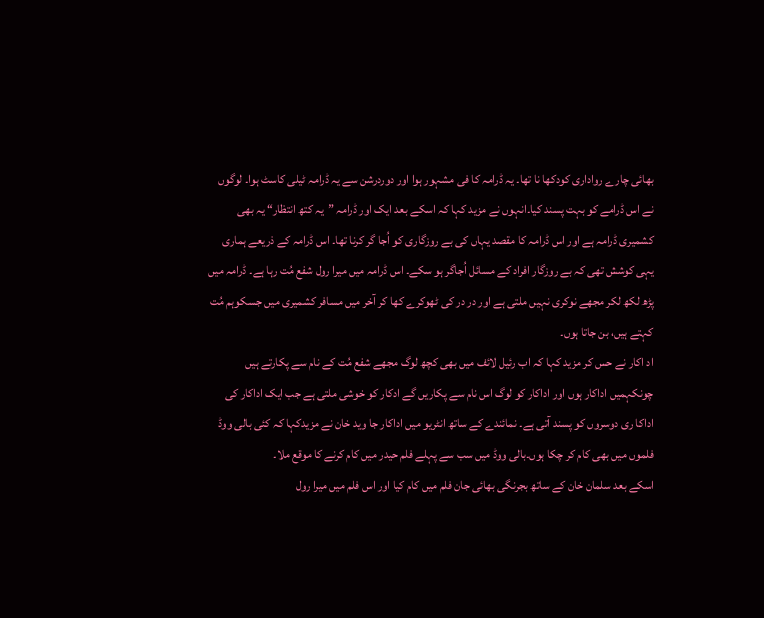بھائی چارے رواداری کودکھا نا تھا۔ یہ ڈرامہ کا فی مشہور ہوا اور دوردرشن سے یہ ڈرامہ ٹیلی کاسٹ ہوا۔ لوگوں نے اس ڈرامے کو بہت پسند کیا۔انہوں نے مزید کہا کہ اسکے بعد ایک اور ڈرامہ ”یہ کتھ انتظار“ یہ بھی کشمیری ڈرامہ ہے اور اس ڈرامہ کا مقصد یہاں کی بے روزگاری کو اُجا گر کرنا تھا۔ اس ڈرامہ کے ذریعے ہماری یہی کوشش تھی کہ بے روزگار افراد کے مسائل اُجاگر ہو سکے۔ اس ڈرامہ میں میرا رول شفع مُت رہا ہے۔ ڈرامہ میں پڑھ لکھ لکر مجھے نوکری نہیں ملتی ہے اور در در کی ٹھوکرے کھا کر آخر میں مسافر کشمیری میں جسکوہم مُت کہتے ہیں، بن جاتا ہوں۔
اد اکار نے حس کر مزید کہا کہ اب رئیل لائف میں بھی کچھ لوگ مجھے شفع مُت کے نام سے پکارتے ہیں چونکہمیں اداکار ہوں اور اداکار کو لوگ اس نام سے پکاریں گے ادکار کو خوشی ملتی ہے جب ایک اداکار کی اداکا ری دوسروں کو پسند آتی ہے۔ نمائندے کے ساتھ انٹریو میں اداکار جا وید خان نے مزیدکہا کہ کئی بالی ووڈ فلموں میں بھی کام کر چکا ہوں۔بالی ووڈ میں سب سے پہلے فلم حیدر میں کام کرنے کا موقع ملا۔
اسکے بعد سلمان خان کے ساتھ بجرنگی بھائی جان فلم میں کام کیا اور اس فلم میں میرا رول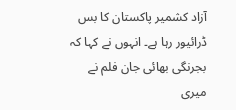آزاد کشمیر پاکستان کا بس ڈرائیور رہا ہے۔ انہوں نے کہا کہ بجرنگی بھائی جان فلم نے میری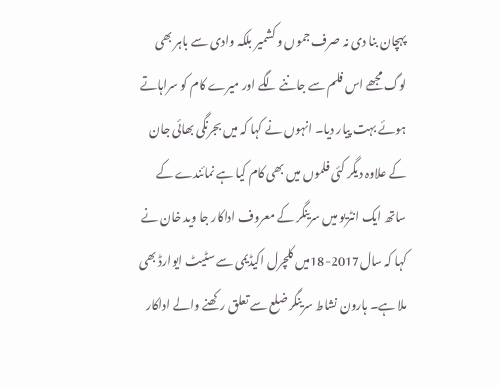پہچان بنا دی نہ صرف جموں و کشمیر بلکہ وادی سے باہر بھی لوگ مجھے اس فلم سے جاننے لگے اور میرے کام کو سراہاتے ہوئے بہت پیار دیا۔ انہوں نے کہا کہ میں بجرنگی بھائی جان کے علاوہ دیگر کئی فلموں میں بھی کام کیا ہے نمائندے کے ساتھ ایک انٹریو میں سرینگر کے معروف اداکار جا وید خان نے کہا کہ سال2017-18میں کلچرل اکیڈیمی سے سٹیٹ ایوارڈ بھی ملا ہے۔ ہارون نشاط سرینگر ضلع سے تعلق رکھنے والے اداکار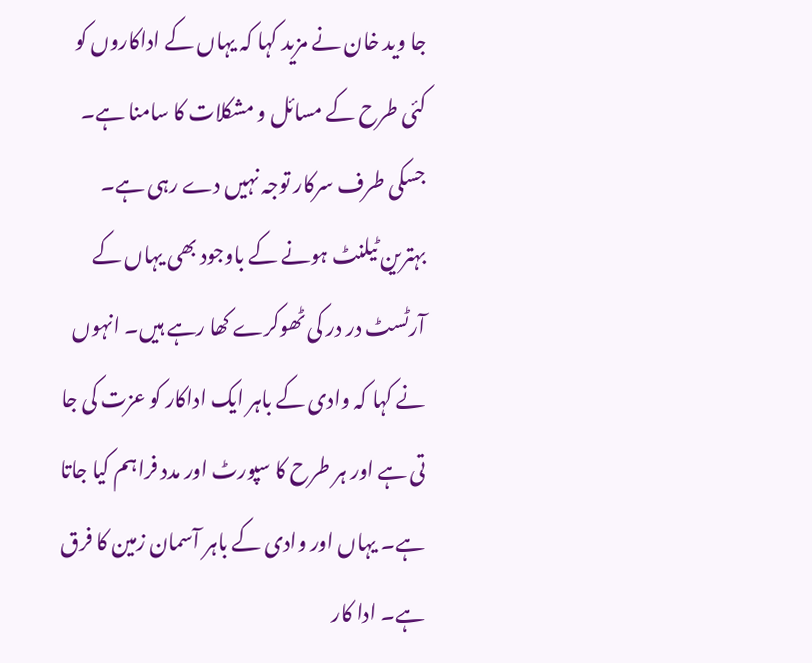جا وید خان نے مزید کہا کہ یہاں کے اداکاروں کو کئی طرح کے مسائل و مشکلات کا سامنا ہے۔
جسکی طرف سرکار توجہ نہیں دے رہی ہے۔ بہترین ٹیلنٹ ہونے کے باوجود بھی یہاں کے آرٹسٹ در در کی ٹھوکرے کھا رہے ہیں۔ انہوں نے کہا کہ وادی کے باہر ایک اداکار کو عزت کی جا تی ہے اور ہر طرح کا سپورٹ اور مدد فراہم کیا جاتا ہے۔ یہاں اور وادی کے باہر آسمان زمین کا فرق ہے۔ ادا کار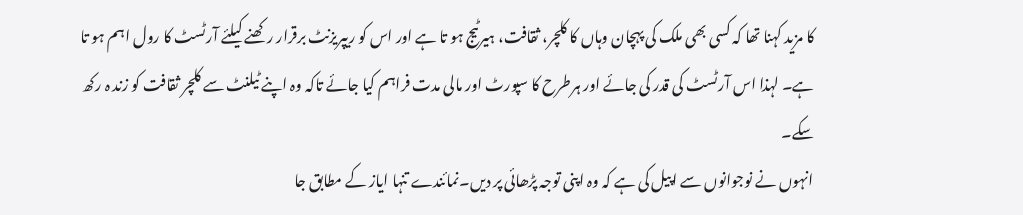کا مزید کہنا تھا کہ کسی بھی ملک کی پہچان وہاں کا کلچر، ثقافت، ہیرٹیج ہو تا ہے اور اس کو ریپریزنٹ برقرار رکھنے کیلئے آرٹسٹ کا رول اہم ہو تا ہے۔ لہذا اس آرٹسٹ کی قدر کی جائے اور ہرطرح کا سپورٹ اور مالی مدت فراہم کیا جائے تاکہ وہ اپنے ٹیلنٹ سے کلچر ثقافت کو زند ہ رکھ سکے۔
انہوں نے نوجوانوں سے اپیل کی ہے کہ وہ اپنی توجہ پڑھائی پر دیں۔نمائندے تنہا ایاز کے مطابق جا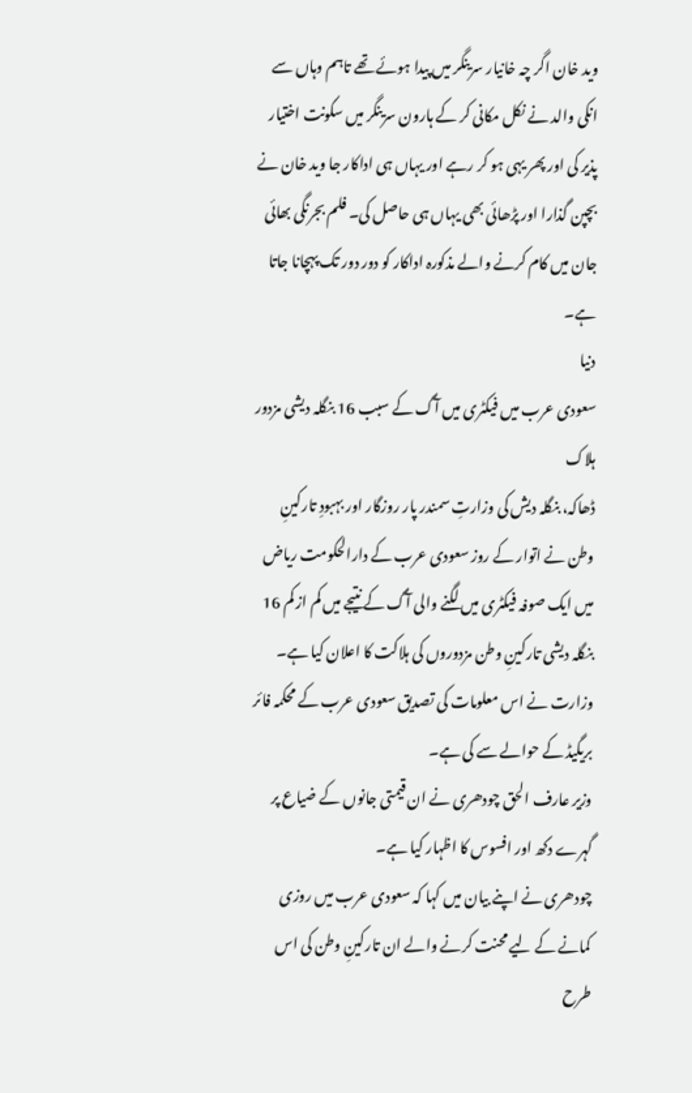وید خان اگر چہ خانیار سرینگر میں پیدا ہوئے تھے تاہم وہاں سے انکی والد نے نکل مکانی کر کے ہارون سرینگر میں سکونت اختیار پذیر کی اور پھر یہی ہو کر رہے اور یہاں ہی اداکار جا وید خان نے بچپن گذارا اور پڑھائی بھی یہاں ہی حاصل کی۔ فلم بجرنگی بھائی جان میں کام کرنے والے مذکورہ اداکار کو دور دور تک پہچانا جاتا ہے۔
دنیا
سعودی عرب میں فیکٹری میں آگ کے سبب 16 بنگلہ دیشی مزدور ہلاک
ڈھاکہ، بنگلہ دیش کی وزارتِ سمندر پار روزگار اور بہبودِ تارکینِ وطن نے اتوار کے روز سعودی عرب کے دارالحکومت ریاض میں ایک صوفہ فیکٹری میں لگنے والی آگ کے نتیجے میں کم از کم 16 بنگلہ دیشی تارکینِ وطن مزدوروں کی ہلاکت کا اعلان کیا ہے۔
وزارت نے اس معلومات کی تصدیق سعودی عرب کے محکمہ فائر بریگیڈ کے حوالے سے کی ہے۔
وزیر عارف الحق چودھری نے ان قیمتی جانوں کے ضیاع پر گہرے دکھ اور افسوس کا اظہار کیا ہے۔
چودھری نے اپنے بیان میں کہا کہ سعودی عرب میں روزی کمانے کے لیے محنت کرنے والے ان تارکینِ وطن کی اس طرح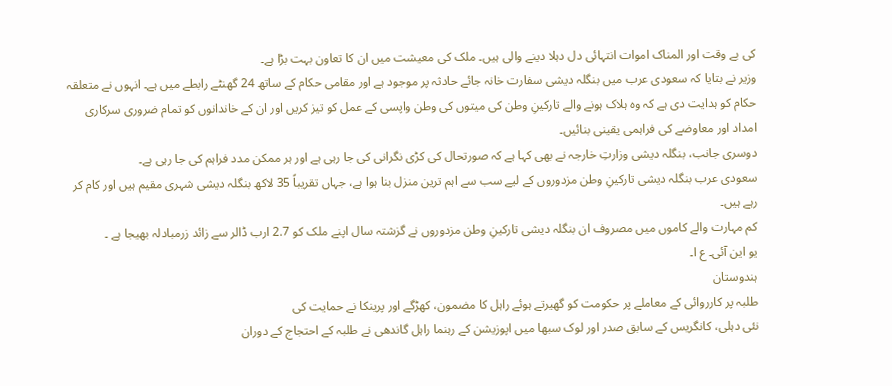کی بے وقت اور المناک اموات انتہائی دل دہلا دینے والی ہیں۔ ملک کی معیشت میں ان کا تعاون بہت بڑا ہے۔
وزیر نے بتایا کہ سعودی عرب میں بنگلہ دیشی سفارت خانہ جائے حادثہ پر موجود ہے اور مقامی حکام کے ساتھ 24 گھنٹے رابطے میں ہے۔ انہوں نے متعلقہ حکام کو ہدایت دی ہے کہ وہ ہلاک ہونے والے تارکینِ وطن کی میتوں کی وطن واپسی کے عمل کو تیز کریں اور ان کے خاندانوں کو تمام ضروری سرکاری امداد اور معاوضے کی فراہمی یقینی بنائیں۔
دوسری جانب، بنگلہ دیشی وزارتِ خارجہ نے بھی کہا ہے کہ صورتحال کی کڑی نگرانی کی جا رہی ہے اور ہر ممکن مدد فراہم کی جا رہی ہے۔
سعودی عرب بنگلہ دیشی تارکینِ وطن مزدوروں کے لیے سب سے اہم ترین منزل بنا ہوا ہے، جہاں تقریباً 35 لاکھ بنگلہ دیشی شہری مقیم ہیں اور کام کر رہے ہیں۔
کم مہارت والے کاموں میں مصروف ان بنگلہ دیشی تارکینِ وطن مزدوروں نے گزشتہ سال اپنے ملک کو 2.7 ارب ڈالر سے زائد زرمبادلہ بھیجا ہے ۔
یو این آئی۔ ع ا۔
ہندوستان
طلبہ پر کارروائی کے معاملے پر حکومت کو گھیرتے ہوئے راہل کا مضمون، کھڑگے اور پرینکا نے حمایت کی
نئی دہلی، کانگریس کے سابق صدر اور لوک سبھا میں اپوزیشن کے رہنما راہل گاندھی نے طلبہ کے احتجاج کے دوران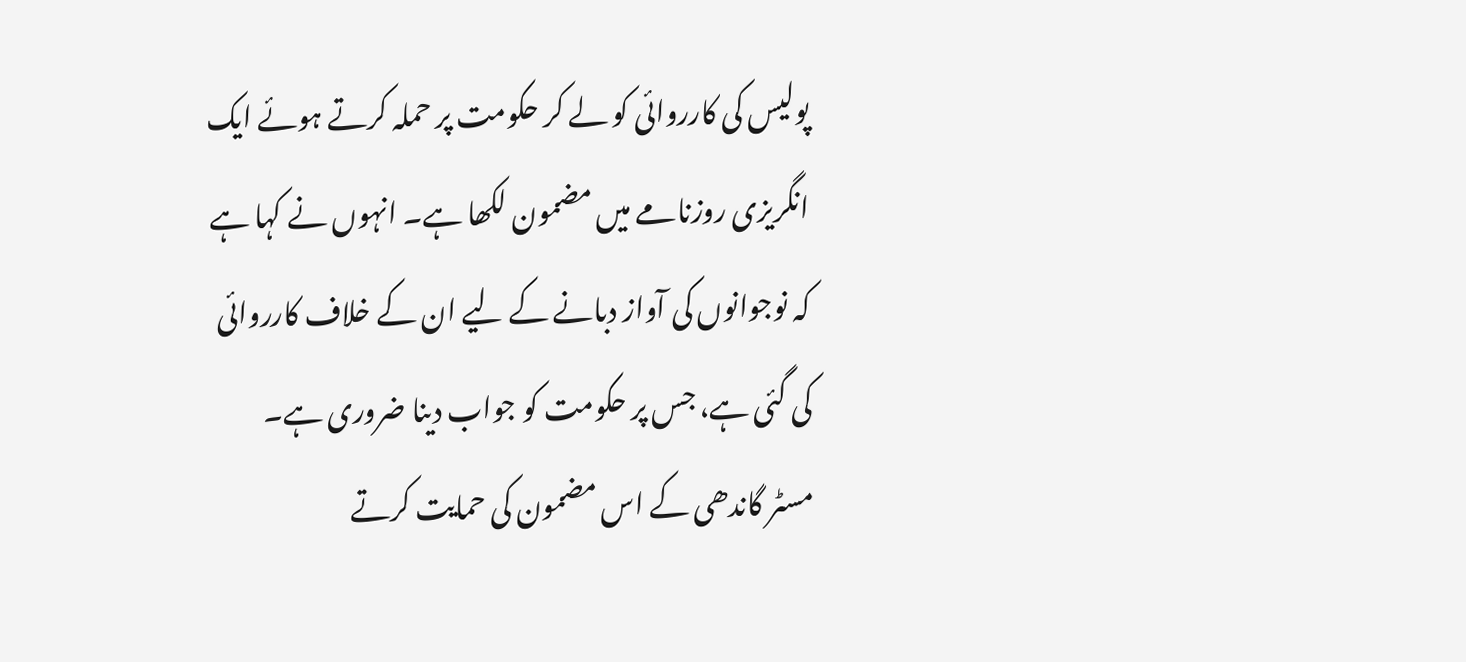پولیس کی کارروائی کو لے کر حکومت پر حملہ کرتے ہوئے ایک انگریزی روزنامے میں مضمون لکھا ہے۔ انہوں نے کہا ہے کہ نوجوانوں کی آواز دبانے کے لیے ان کے خلاف کارروائی کی گئی ہے، جس پر حکومت کو جواب دینا ضروری ہے۔
مسٹر گاندھی کے اس مضمون کی حمایت کرتے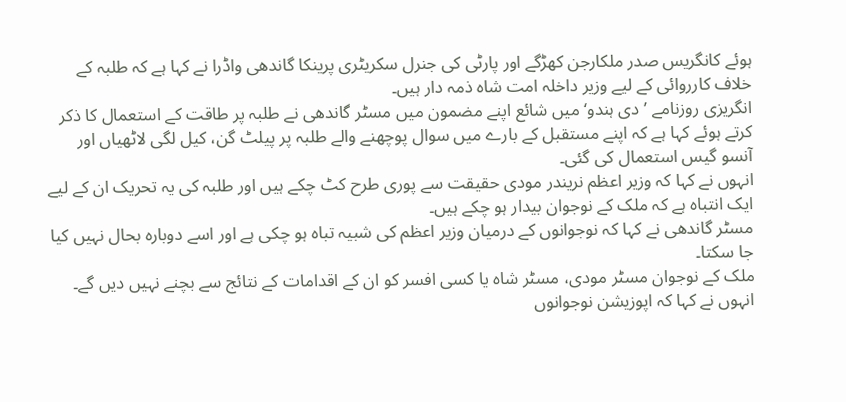ہوئے کانگریس صدر ملکارجن کھڑگے اور پارٹی کی جنرل سکریٹری پرینکا گاندھی واڈرا نے کہا ہے کہ طلبہ کے خلاف کارروائی کے لیے وزیر داخلہ امت شاہ ذمہ دار ہیں۔
انگریزی روزنامے ’دی ہندو‘ میں شائع اپنے مضمون میں مسٹر گاندھی نے طلبہ پر طاقت کے استعمال کا ذکر کرتے ہوئے کہا ہے کہ اپنے مستقبل کے بارے میں سوال پوچھنے والے طلبہ پر پیلٹ گن، کیل لگی لاٹھیاں اور آنسو گیس استعمال کی گئی۔
انہوں نے کہا کہ وزیر اعظم نریندر مودی حقیقت سے پوری طرح کٹ چکے ہیں اور طلبہ کی یہ تحریک ان کے لیے ایک انتباہ ہے کہ ملک کے نوجوان بیدار ہو چکے ہیں۔
مسٹر گاندھی نے کہا کہ نوجوانوں کے درمیان وزیر اعظم کی شبیہ تباہ ہو چکی ہے اور اسے دوبارہ بحال نہیں کیا جا سکتا۔
ملک کے نوجوان مسٹر مودی، مسٹر شاہ یا کسی افسر کو ان کے اقدامات کے نتائج سے بچنے نہیں دیں گے۔ انہوں نے کہا کہ اپوزیشن نوجوانوں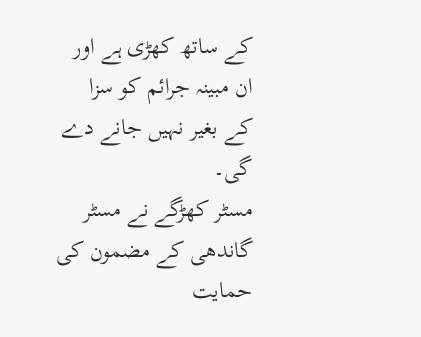کے ساتھ کھڑی ہے اور ان مبینہ جرائم کو سزا کے بغیر نہیں جانے دے گی۔
مسٹر کھڑگے نے مسٹر گاندھی کے مضمون کی حمایت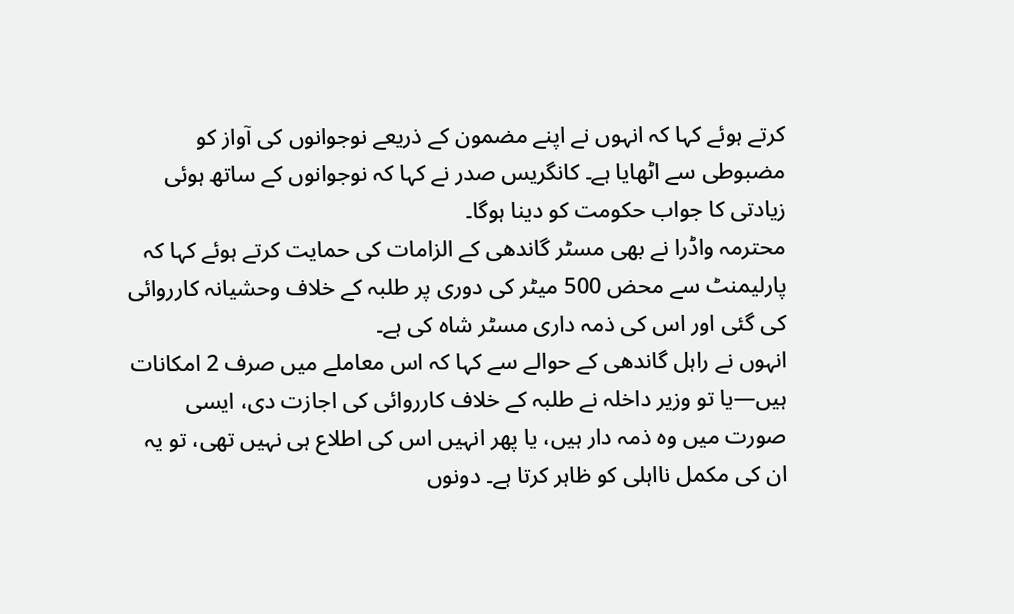کرتے ہوئے کہا کہ انہوں نے اپنے مضمون کے ذریعے نوجوانوں کی آواز کو مضبوطی سے اٹھایا ہے۔ کانگریس صدر نے کہا کہ نوجوانوں کے ساتھ ہوئی زیادتی کا جواب حکومت کو دینا ہوگا۔
محترمہ واڈرا نے بھی مسٹر گاندھی کے الزامات کی حمایت کرتے ہوئے کہا کہ پارلیمنٹ سے محض 500 میٹر کی دوری پر طلبہ کے خلاف وحشیانہ کارروائی کی گئی اور اس کی ذمہ داری مسٹر شاہ کی ہے۔
انہوں نے راہل گاندھی کے حوالے سے کہا کہ اس معاملے میں صرف 2 امکانات ہیں—یا تو وزیر داخلہ نے طلبہ کے خلاف کارروائی کی اجازت دی، ایسی صورت میں وہ ذمہ دار ہیں، یا پھر انہیں اس کی اطلاع ہی نہیں تھی، تو یہ ان کی مکمل نااہلی کو ظاہر کرتا ہے۔ دونوں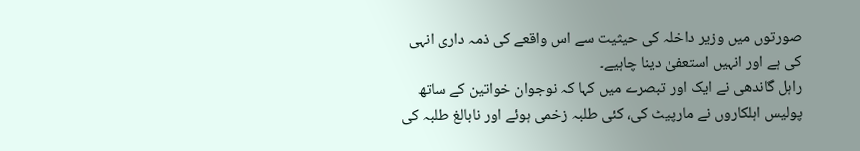صورتوں میں وزیر داخلہ کی حیثیت سے اس واقعے کی ذمہ داری انہی کی ہے اور انہیں استعفیٰ دینا چاہیے۔
راہل گاندھی نے ایک اور تبصرے میں کہا کہ نوجوان خواتین کے ساتھ پولیس اہلکاروں نے مارپیٹ کی، کئی طلبہ زخمی ہوئے اور نابالغ طلبہ کی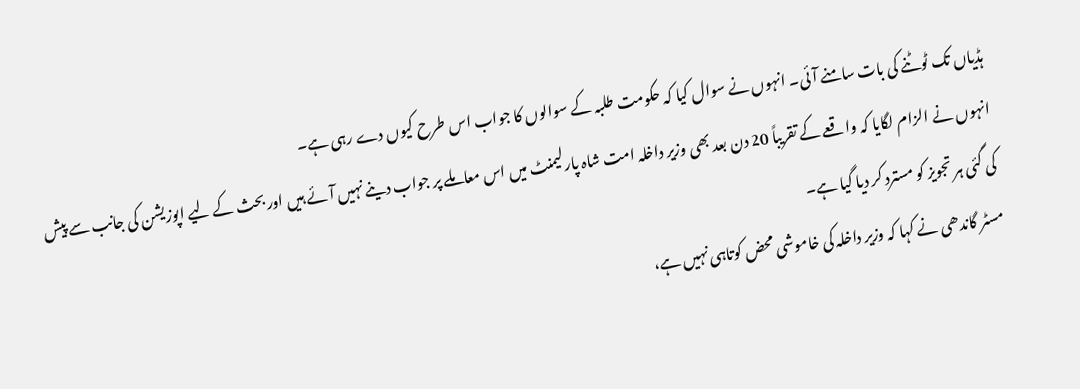ہڈیاں تک ٹوٹنے کی بات سامنے آئی۔ انہوں نے سوال کیا کہ حکومت طلبہ کے سوالوں کا جواب اس طرح کیوں دے رہی ہے۔
انہوں نے الزام لگایا کہ واقعے کے تقریباً 20 دن بعد بھی وزیر داخلہ امت شاہ پارلیمنٹ میں اس معاملے پر جواب دینے نہیں آئے ہیں اور بحث کے لیے اپوزیشن کی جانب سے پیش کی گئی ہر تجویز کو مسترد کر دیا گیا ہے۔
مسٹر گاندھی نے کہا کہ وزیر داخلہ کی خاموشی محض کوتاہی نہیں ہے،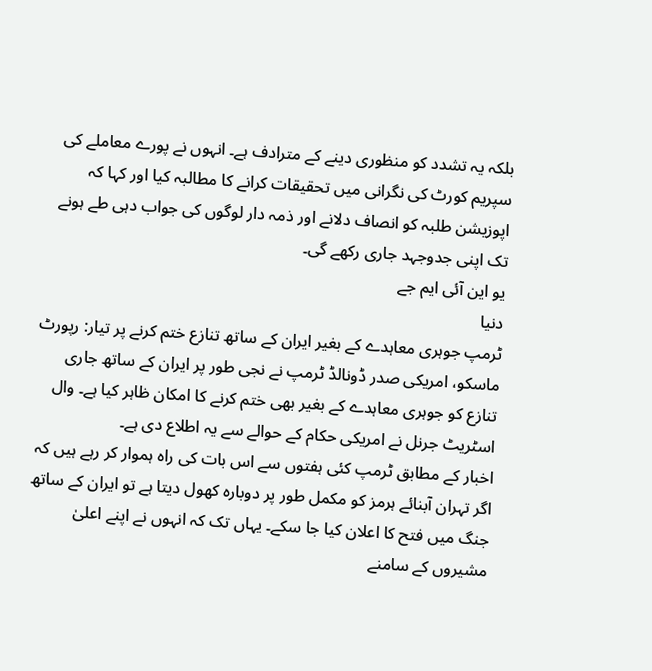بلکہ یہ تشدد کو منظوری دینے کے مترادف ہے۔ انہوں نے پورے معاملے کی سپریم کورٹ کی نگرانی میں تحقیقات کرانے کا مطالبہ کیا اور کہا کہ اپوزیشن طلبہ کو انصاف دلانے اور ذمہ دار لوگوں کی جواب دہی طے ہونے تک اپنی جدوجہد جاری رکھے گی۔
یو این آئی ایم جے
دنیا
ٹرمپ جوہری معاہدے کے بغیر ایران کے ساتھ تنازع ختم کرنے پر تیار: رپورٹ
ماسکو، امریکی صدر ڈونالڈ ٹرمپ نے نجی طور پر ایران کے ساتھ جاری تنازع کو جوہری معاہدے کے بغیر بھی ختم کرنے کا امکان ظاہر کیا ہے۔ وال اسٹریٹ جرنل نے امریکی حکام کے حوالے سے یہ اطلاع دی ہے۔
اخبار کے مطابق ٹرمپ کئی ہفتوں سے اس بات کی راہ ہموار کر رہے ہیں کہ اگر تہران آبنائے ہرمز کو مکمل طور پر دوبارہ کھول دیتا ہے تو ایران کے ساتھ جنگ میں فتح کا اعلان کیا جا سکے۔ یہاں تک کہ انہوں نے اپنے اعلیٰ مشیروں کے سامنے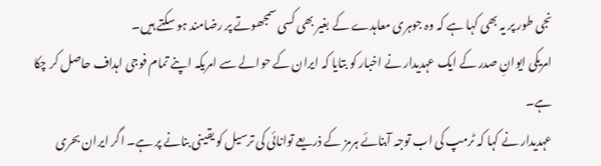نجی طور پر یہ بھی کہا ہے کہ وہ جوہری معاہدے کے بغیر بھی کسی سمجھوتے پر رضامند ہو سکتے ہیں۔
امریکی ایوانِ صدر کے ایک عہدیدار نے اخبار کو بتایا کہ ایران کے حوالے سے امریکہ اپنے تمام فوجی اہداف حاصل کر چکا ہے۔
عہدیدار نے کہا کہ ٹرمپ کی اب توجہ آبنائے ہرمز کے ذریعے توانائی کی ترسیل کو یقینی بنانے پر ہے۔ اگر ایران بحری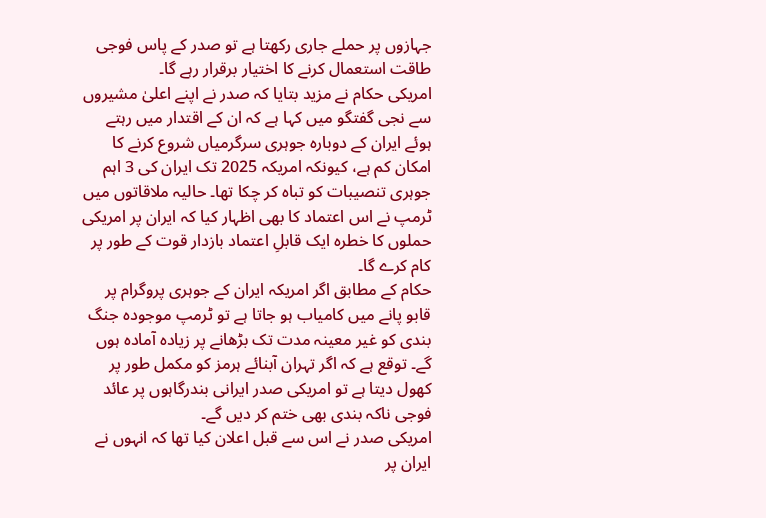جہازوں پر حملے جاری رکھتا ہے تو صدر کے پاس فوجی طاقت استعمال کرنے کا اختیار برقرار رہے گا۔
امریکی حکام نے مزید بتایا کہ صدر نے اپنے اعلیٰ مشیروں سے نجی گفتگو میں کہا ہے کہ ان کے اقتدار میں رہتے ہوئے ایران کے دوبارہ جوہری سرگرمیاں شروع کرنے کا امکان کم ہے، کیونکہ امریکہ 2025 تک ایران کی 3 اہم جوہری تنصیبات کو تباہ کر چکا تھا۔ حالیہ ملاقاتوں میں ٹرمپ نے اس اعتماد کا بھی اظہار کیا کہ ایران پر امریکی حملوں کا خطرہ ایک قابلِ اعتماد بازدار قوت کے طور پر کام کرے گا۔
حکام کے مطابق اگر امریکہ ایران کے جوہری پروگرام پر قابو پانے میں کامیاب ہو جاتا ہے تو ٹرمپ موجودہ جنگ بندی کو غیر معینہ مدت تک بڑھانے پر زیادہ آمادہ ہوں گے۔ توقع ہے کہ اگر تہران آبنائے ہرمز کو مکمل طور پر کھول دیتا ہے تو امریکی صدر ایرانی بندرگاہوں پر عائد فوجی ناکہ بندی بھی ختم کر دیں گے۔
امریکی صدر نے اس سے قبل اعلان کیا تھا کہ انہوں نے ایران پر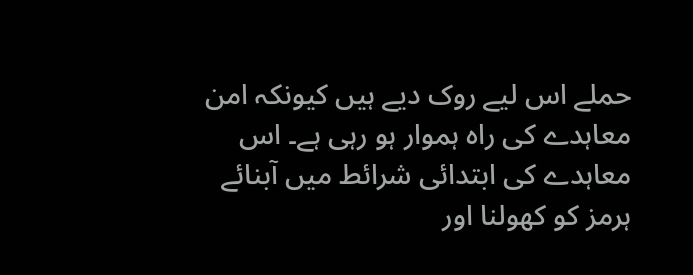حملے اس لیے روک دیے ہیں کیونکہ امن معاہدے کی راہ ہموار ہو رہی ہے۔ اس معاہدے کی ابتدائی شرائط میں آبنائے ہرمز کو کھولنا اور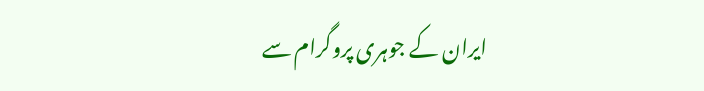ایران کے جوہری پروگرام سے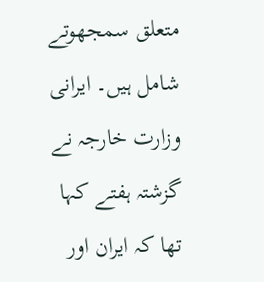متعلق سمجھوتے شامل ہیں۔ ایرانی وزارت خارجہ نے گزشتہ ہفتے کہا تھا کہ ایران اور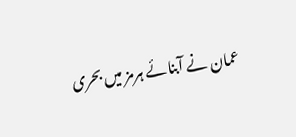عمان نے آبنائے ہرمز میں بحری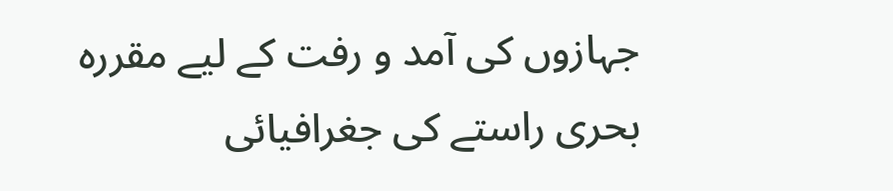جہازوں کی آمد و رفت کے لیے مقررہ بحری راستے کی جغرافیائی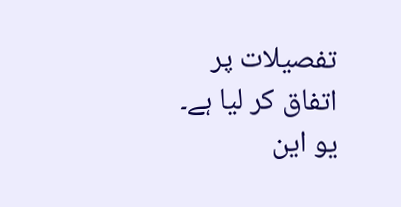تفصیلات پر اتفاق کر لیا ہے۔
یو این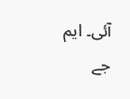آئی۔ ایم جے